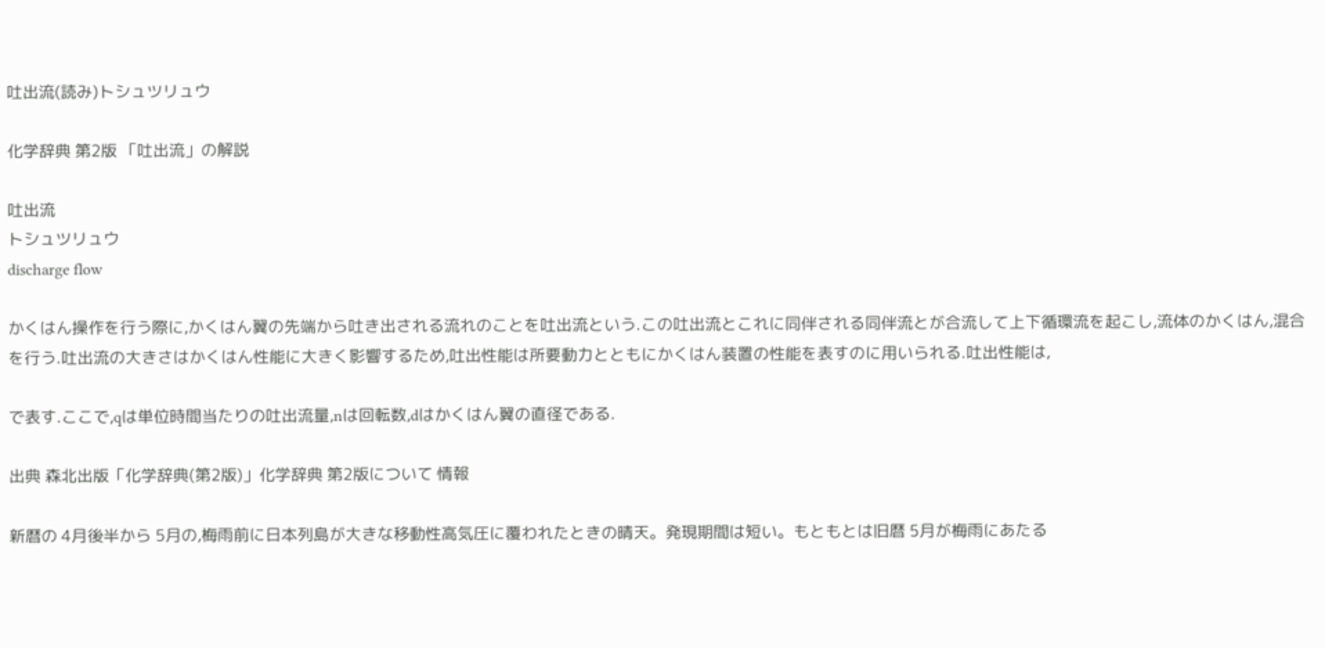吐出流(読み)トシュツリュウ

化学辞典 第2版 「吐出流」の解説

吐出流
トシュツリュウ
discharge flow

かくはん操作を行う際に,かくはん翼の先端から吐き出される流れのことを吐出流という.この吐出流とこれに同伴される同伴流とが合流して上下循環流を起こし,流体のかくはん,混合を行う.吐出流の大きさはかくはん性能に大きく影響するため,吐出性能は所要動力とともにかくはん装置の性能を表すのに用いられる.吐出性能は,

で表す.ここで,qは単位時間当たりの吐出流量,nは回転数,dはかくはん翼の直径である.

出典 森北出版「化学辞典(第2版)」化学辞典 第2版について 情報

新暦の 4月後半から 5月の,梅雨前に日本列島が大きな移動性高気圧に覆われたときの晴天。発現期間は短い。もともとは旧暦 5月が梅雨にあたる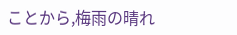ことから,梅雨の晴れ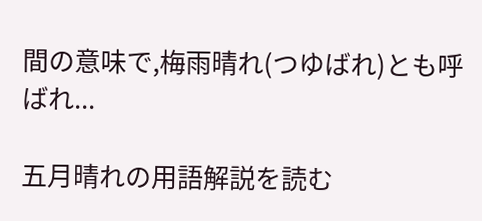間の意味で,梅雨晴れ(つゆばれ)とも呼ばれ...

五月晴れの用語解説を読む